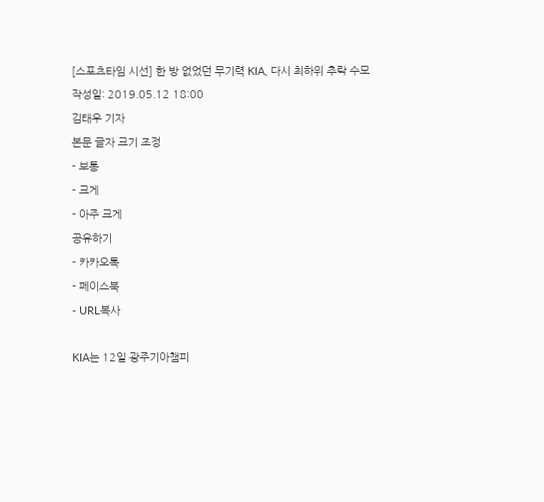[스포츠타임 시선] 한 방 없었던 무기력 KIA, 다시 최하위 추락 수모
작성일: 2019.05.12 18:00
김태우 기자
본문 글자 크기 조정
- 보통
- 크게
- 아주 크게
공유하기
- 카카오톡
- 페이스북
- URL복사

KIA는 12일 광주기아챔피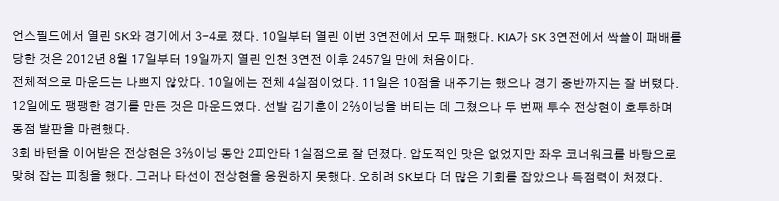언스필드에서 열린 SK와 경기에서 3-4로 졌다. 10일부터 열린 이번 3연전에서 모두 패했다. KIA가 SK 3연전에서 싹쓸이 패배를 당한 것은 2012년 8월 17일부터 19일까지 열린 인천 3연전 이후 2457일 만에 처음이다.
전체적으로 마운드는 나쁘지 않았다. 10일에는 전체 4실점이었다. 11일은 10점을 내주기는 했으나 경기 중반까지는 잘 버텼다. 12일에도 팽팽한 경기를 만든 것은 마운드였다. 선발 김기훈이 2⅔이닝을 버티는 데 그쳤으나 두 번째 투수 전상현이 호투하며 동점 발판을 마련했다.
3회 바턴을 이어받은 전상현은 3⅔이닝 동안 2피안타 1실점으로 잘 던졌다. 압도적인 맛은 없었지만 좌우 코너워크를 바탕으로 맞혀 잡는 피칭을 했다. 그러나 타선이 전상현을 응원하지 못했다. 오히려 SK보다 더 많은 기회를 잡았으나 득점력이 처졌다.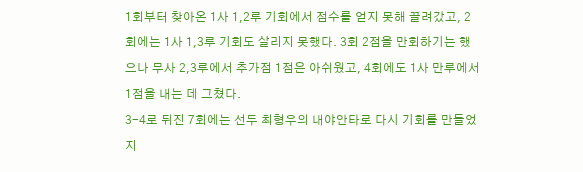1회부터 찾아온 1사 1,2루 기회에서 점수를 얻지 못해 끌려갔고, 2회에는 1사 1,3루 기회도 살리지 못했다. 3회 2점을 만회하기는 했으나 무사 2,3루에서 추가점 1점은 아쉬웠고, 4회에도 1사 만루에서 1점을 내는 데 그쳤다.
3-4로 뒤진 7회에는 선두 최형우의 내야안타로 다시 기회를 만들었지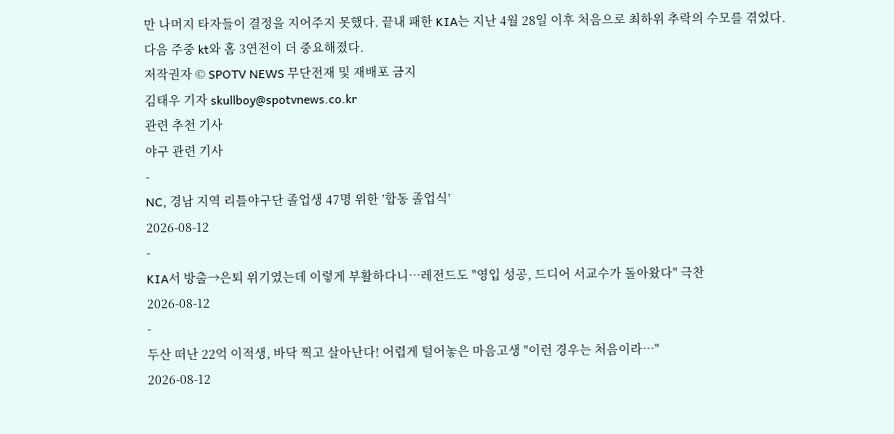만 나머지 타자들이 결정을 지어주지 못했다. 끝내 패한 KIA는 지난 4월 28일 이후 처음으로 최하위 추락의 수모를 겪었다. 다음 주중 kt와 홈 3연전이 더 중요해졌다.
저작권자 © SPOTV NEWS 무단전재 및 재배포 금지
김태우 기자 skullboy@spotvnews.co.kr
관련 추천 기사
야구 관련 기사
-
NC, 경남 지역 리틀야구단 졸업생 47명 위한 ’합동 졸업식’
2026-08-12
-
KIA서 방출→은퇴 위기였는데 이렇게 부활하다니…레전드도 "영입 성공, 드디어 서교수가 돌아왔다" 극찬
2026-08-12
-
두산 떠난 22억 이적생, 바닥 찍고 살아난다! 어렵게 털어놓은 마음고생 "이런 경우는 처음이라…"
2026-08-12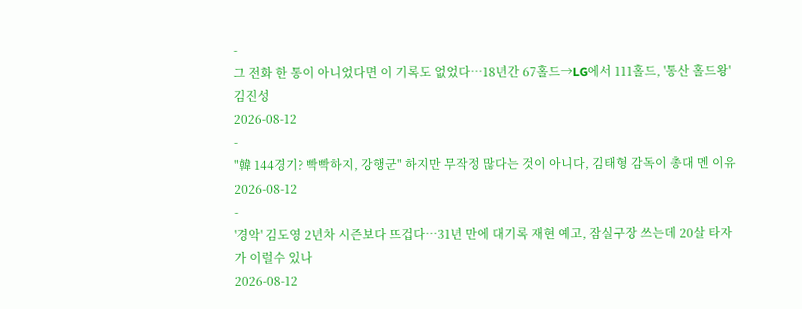-
그 전화 한 통이 아니었다면 이 기록도 없었다…18년간 67홀드→LG에서 111홀드, '통산 홀드왕' 김진성
2026-08-12
-
"韓 144경기? 빡빡하지, 강행군" 하지만 무작정 많다는 것이 아니다, 김태형 감독이 총대 멘 이유
2026-08-12
-
'경악' 김도영 2년차 시즌보다 뜨겁다…31년 만에 대기록 재현 예고, 잠실구장 쓰는데 20살 타자가 이럴수 있나
2026-08-12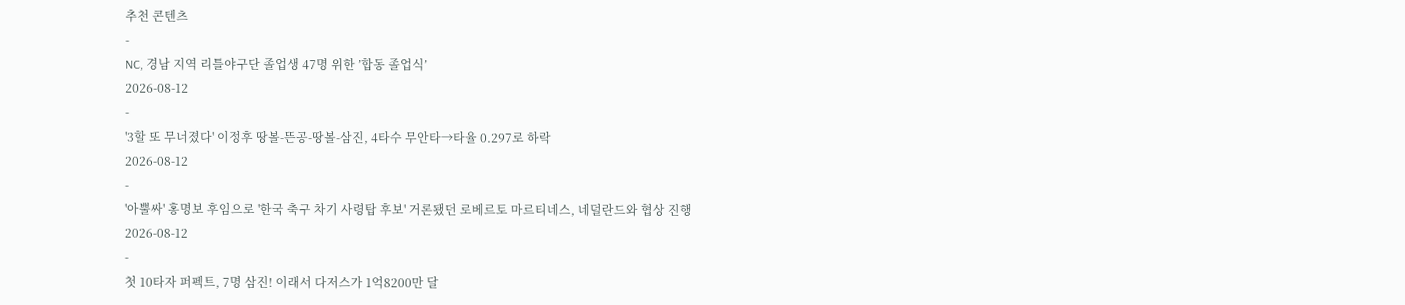추천 콘텐츠
-
NC, 경남 지역 리틀야구단 졸업생 47명 위한 ’합동 졸업식’
2026-08-12
-
'3할 또 무너졌다' 이정후 땅볼-뜬공-땅볼-삼진, 4타수 무안타→타율 0.297로 하락
2026-08-12
-
'아뿔싸' 홍명보 후임으로 '한국 축구 차기 사령탑 후보' 거론됐던 로베르토 마르티네스, 네덜란드와 협상 진행
2026-08-12
-
첫 10타자 퍼펙트, 7명 삼진! 이래서 다저스가 1억8200만 달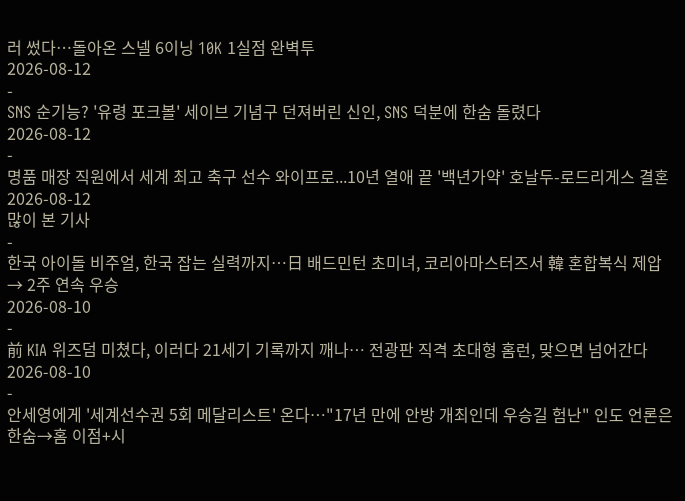러 썼다…돌아온 스넬 6이닝 10K 1실점 완벽투
2026-08-12
-
SNS 순기능? '유령 포크볼' 세이브 기념구 던져버린 신인, SNS 덕분에 한숨 돌렸다
2026-08-12
-
명품 매장 직원에서 세계 최고 축구 선수 와이프로...10년 열애 끝 '백년가약' 호날두-로드리게스 결혼
2026-08-12
많이 본 기사
-
한국 아이돌 비주얼, 한국 잡는 실력까지…日 배드민턴 초미녀, 코리아마스터즈서 韓 혼합복식 제압 → 2주 연속 우승
2026-08-10
-
前 KIA 위즈덤 미쳤다, 이러다 21세기 기록까지 깨나… 전광판 직격 초대형 홈런, 맞으면 넘어간다
2026-08-10
-
안세영에게 '세계선수권 5회 메달리스트' 온다…"17년 만에 안방 개최인데 우승길 험난" 인도 언론은 한숨→홈 이점+시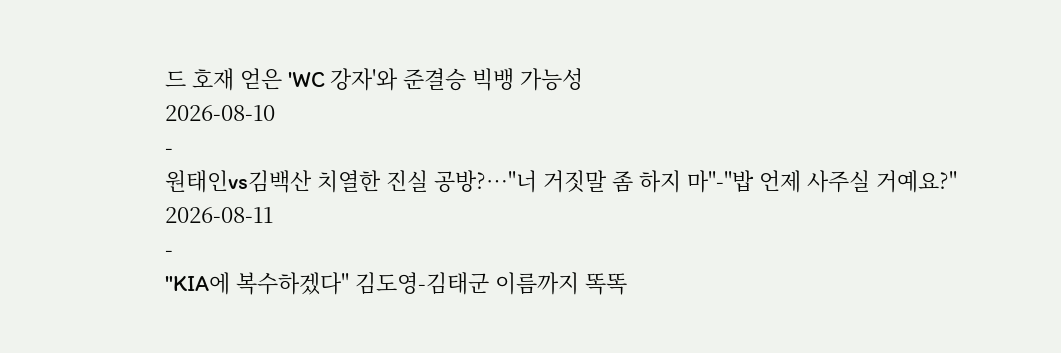드 호재 얻은 'WC 강자'와 준결승 빅뱅 가능성
2026-08-10
-
원태인vs김백산 치열한 진실 공방?…"너 거짓말 좀 하지 마"-"밥 언제 사주실 거예요?"
2026-08-11
-
"KIA에 복수하겠다" 김도영-김태군 이름까지 똑똑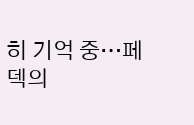히 기억 중…페덱의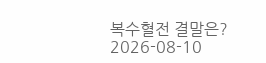복수혈전 결말은?
2026-08-10